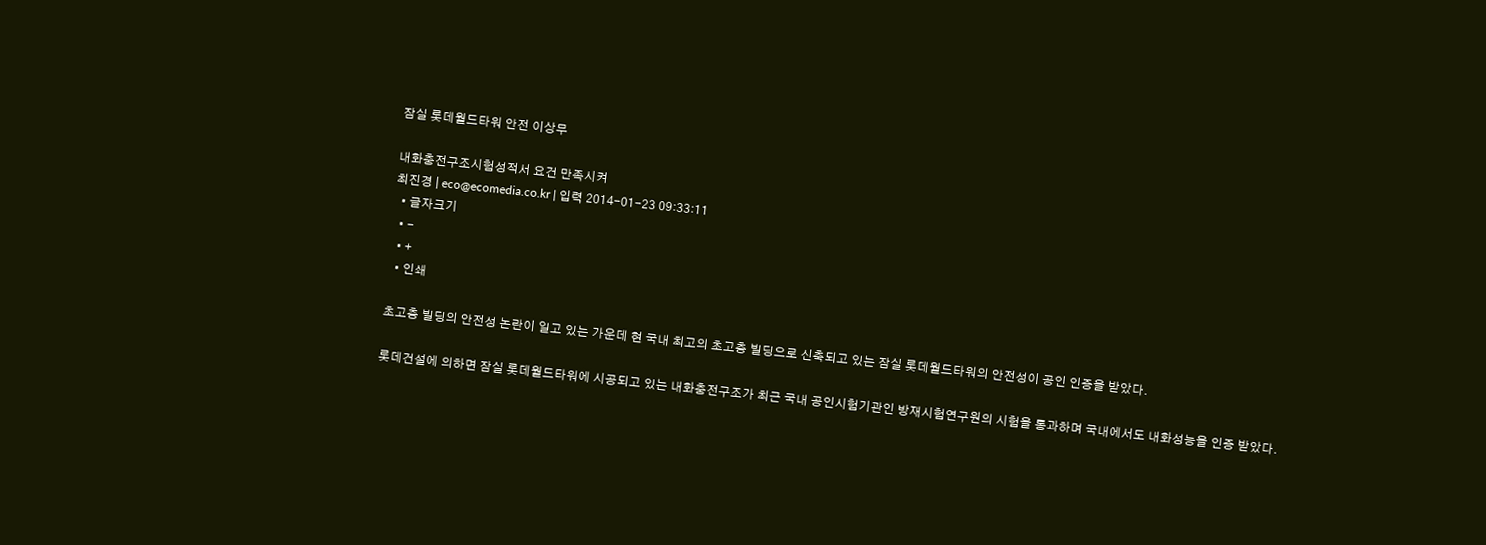잠실 롯데월드타워 안전 이상무

내화충전구조시험성적서 요건 만족시켜
최진경 | eco@ecomedia.co.kr | 입력 2014-01-23 09:33:11
  • 글자크기
  • -
  • +
  • 인쇄

초고층 빌딩의 안전성 논란이 일고 있는 가운데 현 국내 최고의 초고층 빌딩으로 신축되고 있는 잠실 롯데월드타워의 안전성이 공인 인증을 받았다.

롯데건설에 의하면 잠실 롯데월드타워에 시공되고 있는 내화충전구조가 최근 국내 공인시험기관인 방재시험연구원의 시험을 통과하며 국내에서도 내화성능을 인증 받았다.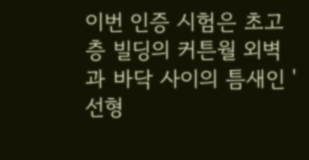이번 인증 시험은 초고층 빌딩의 커튼월 외벽과 바닥 사이의 틈새인 '선형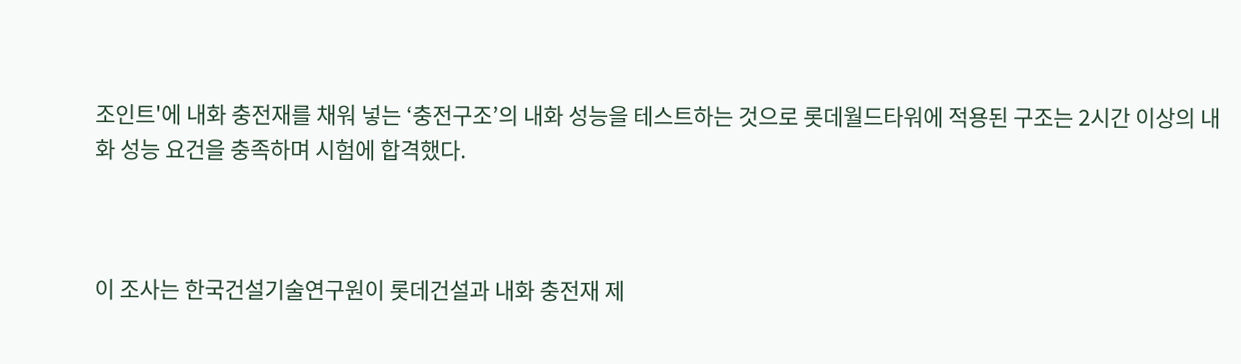조인트'에 내화 충전재를 채워 넣는 ‘충전구조’의 내화 성능을 테스트하는 것으로 롯데월드타워에 적용된 구조는 2시간 이상의 내화 성능 요건을 충족하며 시험에 합격했다.



이 조사는 한국건설기술연구원이 롯데건설과 내화 충전재 제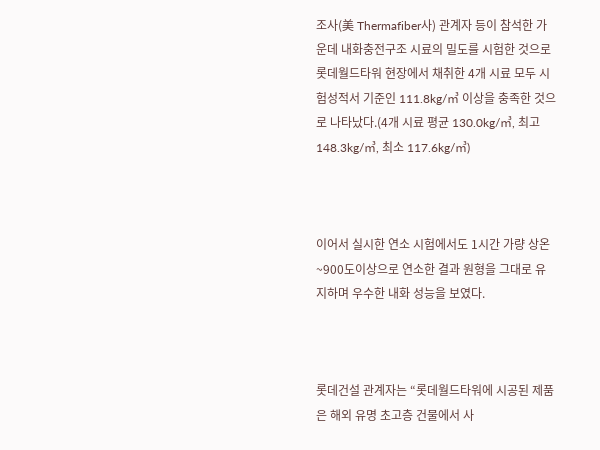조사(美 Thermafiber사) 관계자 등이 참석한 가운데 내화충전구조 시료의 밀도를 시험한 것으로 롯데월드타워 현장에서 채취한 4개 시료 모두 시험성적서 기준인 111.8kg/㎥ 이상을 충족한 것으로 나타났다.(4개 시료 평균 130.0kg/㎥, 최고 148.3kg/㎥, 최소 117.6kg/㎥)



이어서 실시한 연소 시험에서도 1시간 가량 상온~900도이상으로 연소한 결과 원형을 그대로 유지하며 우수한 내화 성능을 보였다.



롯데건설 관계자는 “롯데월드타워에 시공된 제품은 해외 유명 초고층 건물에서 사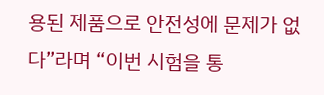용된 제품으로 안전성에 문제가 없다”라며 “이번 시험을 통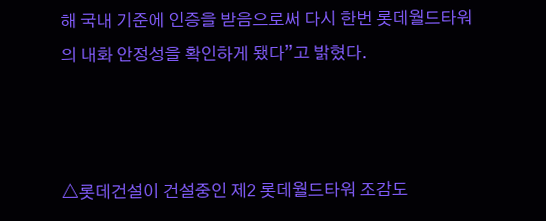해 국내 기준에 인증을 받음으로써 다시 한번 롯데월드타워의 내화 안정성을 확인하게 됐다”고 밝혔다.



△롯데건설이 건설중인 제2 롯데월드타워 조감도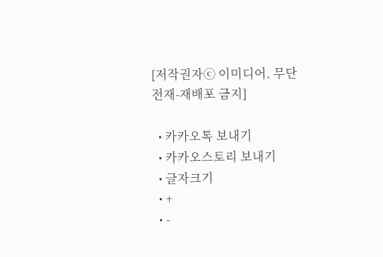[저작권자ⓒ 이미디어. 무단전재-재배포 금지]

  • 카카오톡 보내기
  • 카카오스토리 보내기
  • 글자크기
  • +
  • -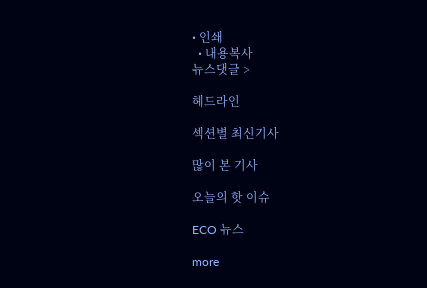• 인쇄
  • 내용복사
뉴스댓글 >

헤드라인

섹션별 최신기사

많이 본 기사

오늘의 핫 이슈

ECO 뉴스

more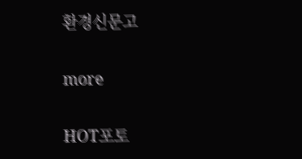환경신문고

more

HOT포토